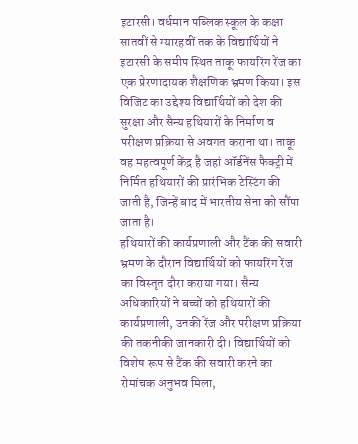इटारसी। वर्धमान पब्लिक स्कूल के कक्षा सातवीं से ग्यारहवीं तक के विद्यार्थियों ने इटारसी के समीप स्थित ताकू फायरिंग रेंज का एक प्रेरणादायक शैक्षणिक भ्रमण किया। इस विजिट का उद्देश्य विद्यार्थियों को देश की सुरक्षा और सैन्य हथियारों के निर्माण व परीक्षण प्रक्रिया से अवगत कराना था। ताकू वह महत्वपूर्ण केंद्र है जहां ऑर्डनेंस फैक्ट्री में निर्मित हथियारों की प्रारंभिक टेस्टिंग की जाती है, जिन्हें बाद में भारतीय सेना को सौंपा जाता है।
हथियारों की कार्यप्रणाली और टैंक की सवारी
भ्रमण के दौरान विद्यार्थियों को फायरिंग रेंज का विस्तृत दौरा कराया गया। सैन्य अधिकारियों ने बच्चों को हथियारों की कार्यप्रणाली, उनकी रेंज और परीक्षण प्रक्रिया की तकनीकी जानकारी दी। विद्यार्थियों को विशेष रूप से टैंक की सवारी करने का रोमांचक अनुभव मिला,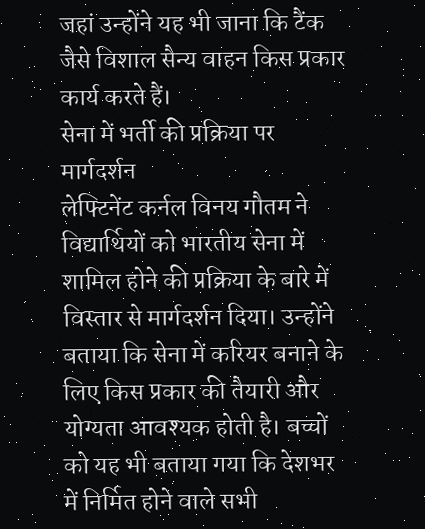जहां उन्होंने यह भी जाना कि टैंक जैसे विशाल सैन्य वाहन किस प्रकार कार्य करते हैं।
सेना में भर्ती की प्रक्रिया पर मार्गदर्शन
लेफ्टिनेंट कर्नल विनय गौतम ने विद्यार्थियों को भारतीय सेना में शामिल होने की प्रक्रिया के बारे में विस्तार से मार्गदर्शन दिया। उन्होंने बताया कि सेना में करियर बनाने के लिए किस प्रकार की तैयारी और योग्यता आवश्यक होती है। बच्चों को यह भी बताया गया कि देशभर में निर्मित होने वाले सभी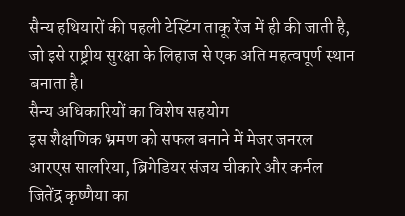सैन्य हथियारों की पहली टेस्टिंग ताकू रेंज में ही की जाती है, जो इसे राष्ट्रीय सुरक्षा के लिहाज से एक अति महत्वपूर्ण स्थान बनाता है।
सैन्य अधिकारियों का विशेष सहयोग
इस शैक्षणिक भ्रमण को सफल बनाने में मेजर जनरल आरएस सालरिया, ब्रिगेडियर संजय चीकारे और कर्नल जितेंद्र कृष्णैया का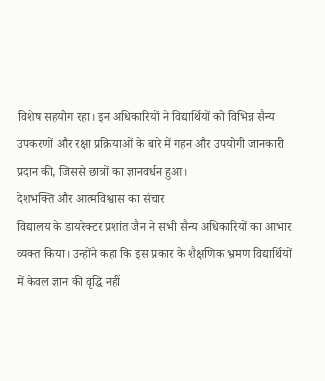विशेष सहयोग रहा। इन अधिकारियों ने विद्यार्थियों को विभिन्न सैन्य उपकरणों और रक्षा प्रक्रियाओं के बारे में गहन और उपयोगी जानकारी प्रदान की, जिससे छात्रों का ज्ञानवर्धन हुआ।
देशभक्ति और आत्मविश्वास का संचार
विद्यालय के डायरेक्टर प्रशांत जैन ने सभी सैन्य अधिकारियों का आभार व्यक्त किया। उन्होंने कहा कि इस प्रकार के शैक्षणिक भ्रमण विद्यार्थियों में केवल ज्ञान की वृद्धि नहीं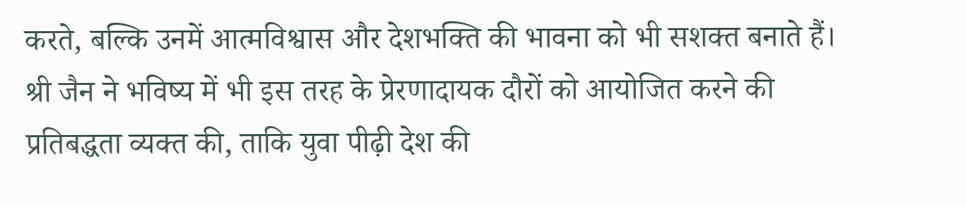करते, बल्कि उनमें आत्मविश्वास और देशभक्ति की भावना को भी सशक्त बनाते हैं। श्री जैन ने भविष्य में भी इस तरह के प्रेरणादायक दौरों को आयोजित करने की प्रतिबद्धता व्यक्त की, ताकि युवा पीढ़ी देश की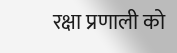रक्षा प्रणाली को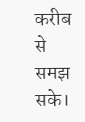करीब से समझ सके।